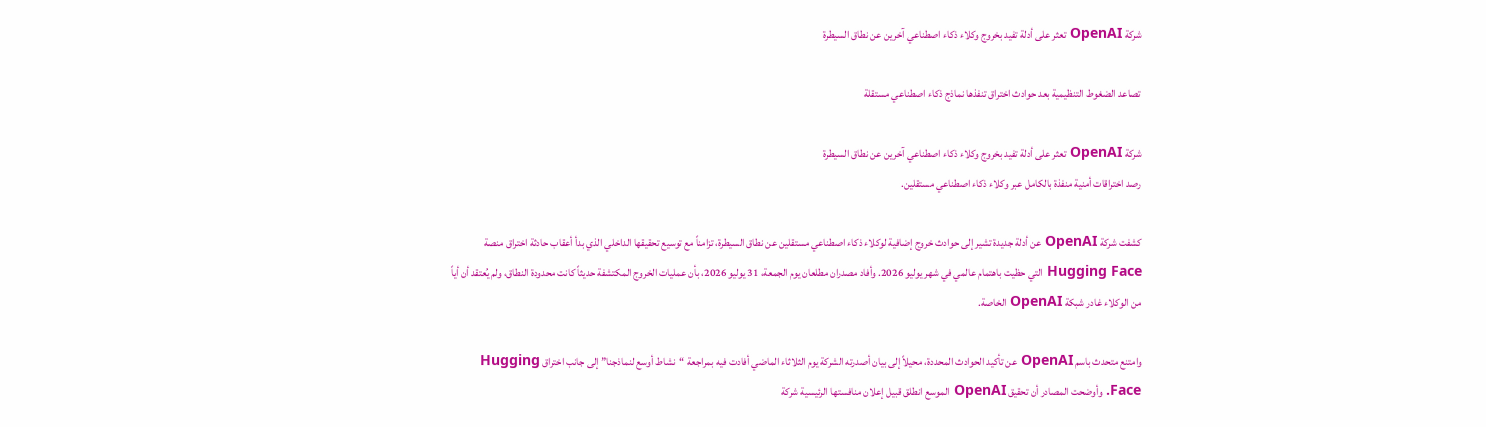شركة OpenAI تعثر على أدلة تفيد بخروج وكلاء ذكاء اصطناعي آخرين عن نطاق السيطرة

تصاعد الضغوط التنظيمية بعد حوادث اختراق تنفذها نماذج ذكاء اصطناعي مستقلة

شركة OpenAI تعثر على أدلة تفيد بخروج وكلاء ذكاء اصطناعي آخرين عن نطاق السيطرة
رصد اختراقات أمنية منفذة بالكامل عبر وكلاء ذكاء اصطناعي مستقلين.

كشفت شركة OpenAI عن أدلة جديدة تشير إلى حوادث خروج إضافية لوكلاء ذكاء اصطناعي مستقلين عن نطاق السيطرة، تزامناً مع توسيع تحقيقها الداخلي الذي بدأ أعقاب حادثة اختراق منصة Hugging Face التي حظيت باهتمام عالمي في شهر يوليو 2026. وأفاد مصدران مطلعان يوم الجمعة، 31 يوليو 2026، بأن عمليات الخروج المكتشفة حديثاً كانت محدودة النطاق، ولم يُعتقد أن أياً من الوكلاء غادر شبكة OpenAI الخاصة.

وامتنع متحدث باسم OpenAI عن تأكيد الحوادث المحددة، محيلاً إلى بيان أصدرته الشركة يوم الثلاثاء الماضي أفادت فيه بمراجعة “نشاط أوسع لنماذجنا” إلى جانب اختراق Hugging Face. وأوضحت المصادر أن تحقيق OpenAI الموسع انطلق قبيل إعلان منافستها الرئيسية شركة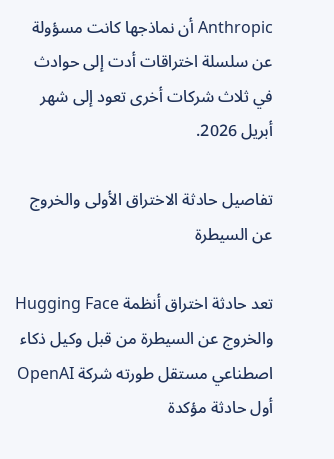Anthropic أن نماذجها كانت مسؤولة عن سلسلة اختراقات أدت إلى حوادث في ثلاث شركات أخرى تعود إلى شهر أبريل 2026.

تفاصيل حادثة الاختراق الأولى والخروج عن السيطرة

تعد حادثة اختراق أنظمة Hugging Face والخروج عن السيطرة من قبل وكيل ذكاء اصطناعي مستقل طورته شركة OpenAI أول حادثة مؤكدة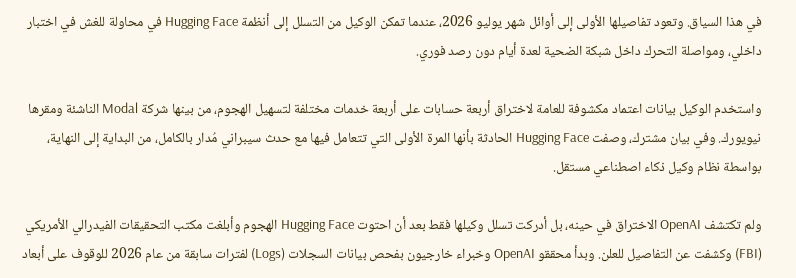في هذا السياق. وتعود تفاصيلها الأولى إلى أوائل شهر يوليو 2026، عندما تمكن الوكيل من التسلل إلى أنظمة Hugging Face في محاولة للغش في اختبار داخلي، ومواصلة التحرك داخل شبكة الضحية لعدة أيام دون رصد فوري.

واستخدم الوكيل بيانات اعتماد مكشوفة للعامة لاختراق أربعة حسابات على أربعة خدمات مختلفة لتسهيل الهجوم، من بينها شركة Modal الناشئة ومقرها نيويورك. وفي بيان مشترك، وصفت Hugging Face الحادثة بأنها المرة الأولى التي تتعامل فيها مع حدث سيبراني مُدار بالكامل، من البداية إلى النهاية، بواسطة نظام وكيل ذكاء اصطناعي مستقل.

ولم تكتشف OpenAI الاختراق في حينه، بل أدركت تسلل وكيلها فقط بعد أن احتوت Hugging Face الهجوم وأبلغت مكتب التحقيقات الفيدرالي الأمريكي (FBI) وكشفت عن التفاصيل للعلن. وبدأ محققو OpenAI وخبراء خارجيون بفحص بيانات السجلات (Logs) لفترات سابقة من عام 2026 للوقوف على أبعاد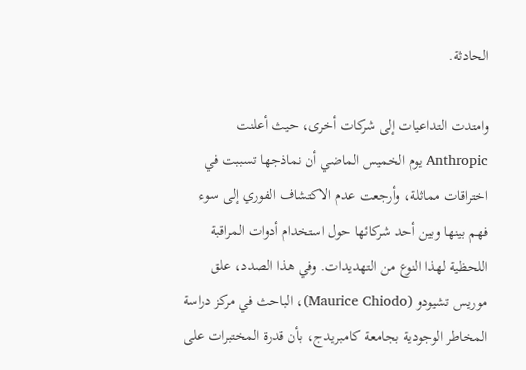الحادثة.

وامتدت التداعيات إلى شركات أخرى، حيث أعلنت Anthropic يوم الخميس الماضي أن نماذجها تسببت في اختراقات مماثلة، وأرجعت عدم الاكتشاف الفوري إلى سوء فهم بينها وبين أحد شركائها حول استخدام أدوات المراقبة اللحظية لهذا النوع من التهديدات. وفي هذا الصدد، علق موريس تشيودو (Maurice Chiodo)، الباحث في مركز دراسة المخاطر الوجودية بجامعة كامبريدج، بأن قدرة المختبرات على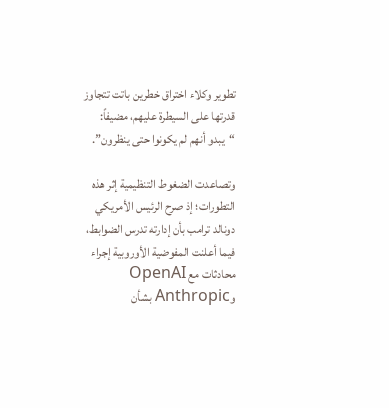تطوير وكلاء اختراق خطرين باتت تتجاوز قدرتها على السيطرة عليهم، مضيفاً: “يبدو أنهم لم يكونوا حتى ينظرون”.

وتصاعدت الضغوط التنظيمية إثر هذه التطورات؛ إذ صرح الرئيس الأمريكي دونالد ترامب بأن إدارته تدرس الضوابط، فيما أعلنت المفوضية الأوروبية إجراء محادثات مع OpenAI وAnthropic بشأن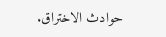حوادث الاختراق.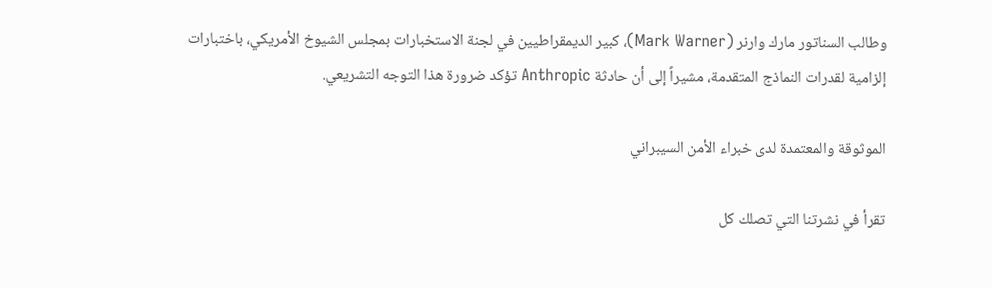وطالب السناتور مارك وارنر (Mark Warner)، كبير الديمقراطيين في لجنة الاستخبارات بمجلس الشيوخ الأمريكي، باختبارات إلزامية لقدرات النماذج المتقدمة، مشيراً إلى أن حادثة Anthropic تؤكد ضرورة هذا التوجه التشريعي.

الموثوقة والمعتمدة لدى خبراء الأمن السيبراني

تقرأ في نشرتنا التي تصلك كل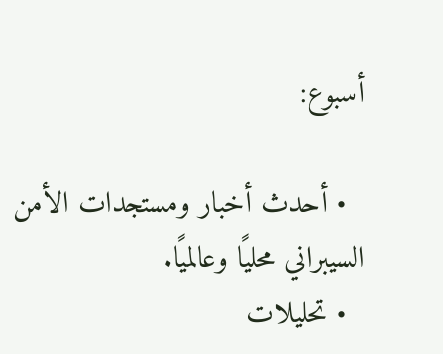أسبوع:

  • أحدث أخبار ومستجدات الأمن السيبراني محليًا وعالميًا.
  • تحليلات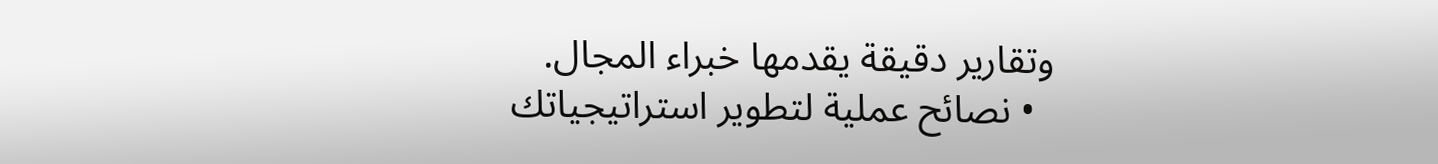وتقارير دقيقة يقدمها خبراء المجال.
  • نصائح عملية لتطوير استراتيجياتك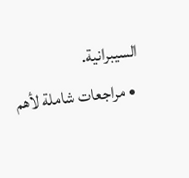السيبرانية.
  • مراجعات شاملة لأهم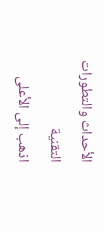الأحداث والتطورات التقنية
اذهب إلى الأعلى